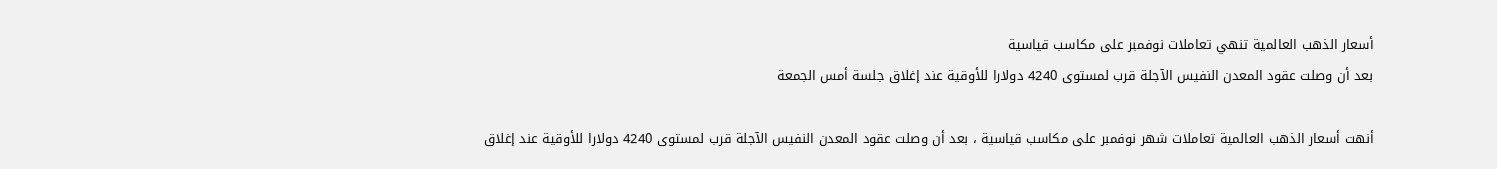أسعار الذهب العالمية تنهي تعاملات نوفمبر على مكاسب قياسية
بعد أن وصلت عقود المعدن النفيس الآجلة قرب لمستوى 4240 دولارا للأوقية عند إغلاق جلسة أمس الجمعة

أنهت أسعار الذهب العالمية تعاملات شهر نوفمبر على مكاسب قياسية ، بعد أن وصلت عقود المعدن النفيس الآجلة قرب لمستوى 4240 دولارا للأوقية عند إغلاق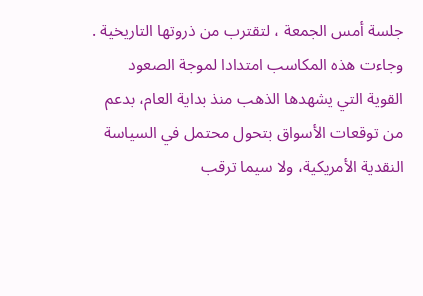جلسة أمس الجمعة ، لتقترب من ذروتها التاريخية .
وجاءت هذه المكاسب امتدادا لموجة الصعود القوية التي يشهدها الذهب منذ بداية العام، بدعم من توقعات الأسواق بتحول محتمل في السياسة النقدية الأمريكية، ولا سيما ترقب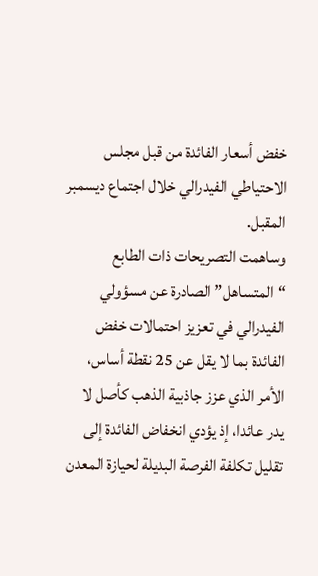خفض أسعار الفائدة من قبل مجلس الاحتياطي الفيدرالي خلال اجتماع ديسمبر المقبل.
وساهمت التصريحات ذات الطابع “المتساهل” الصادرة عن مسؤولي الفيدرالي في تعزيز احتمالات خفض الفائدة بما لا يقل عن 25 نقطة أساس، الأمر الذي عزز جاذبية الذهب كأصل لا يدر عائدا، إذ يؤدي انخفاض الفائدة إلى تقليل تكلفة الفرصة البديلة لحيازة المعدن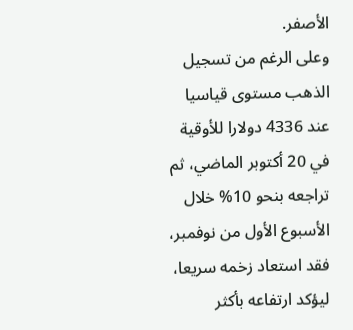الأصفر.
وعلى الرغم من تسجيل الذهب مستوى قياسيا عند 4336 دولارا للأوقية في 20 أكتوبر الماضي، ثم تراجعه بنحو 10% خلال الأسبوع الأول من نوفمبر، فقد استعاد زخمه سريعا، ليؤكد ارتفاعه بأكثر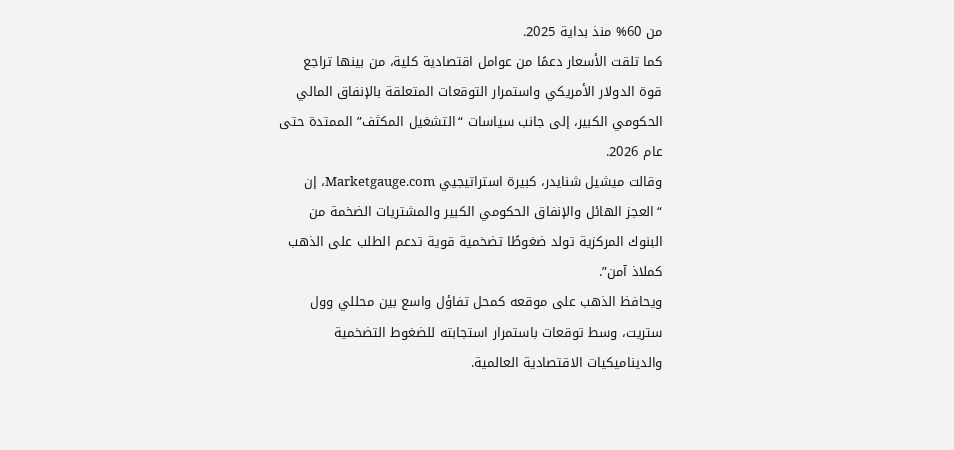من 60% منذ بداية 2025.
كما تلقت الأسعار دعمًا من عوامل اقتصادية كلية، من بينها تراجع قوة الدولار الأمريكي واستمرار التوقعات المتعلقة بالإنفاق المالي الحكومي الكبير، إلى جانب سياسات “التشغيل المكثف” الممتدة حتى عام 2026.
وقالت ميشيل شنايدر، كبيرة استراتيجيي Marketgauge.com، إن “العجز الهائل والإنفاق الحكومي الكبير والمشتريات الضخمة من البنوك المركزية تولد ضغوطًا تضخمية قوية تدعم الطلب على الذهب كملاذ آمن”.
ويحافظ الذهب على موقعه كمحل تفاؤل واسع بين محللي وول ستريت، وسط توقعات باستمرار استجابته للضغوط التضخمية والديناميكيات الاقتصادية العالمية.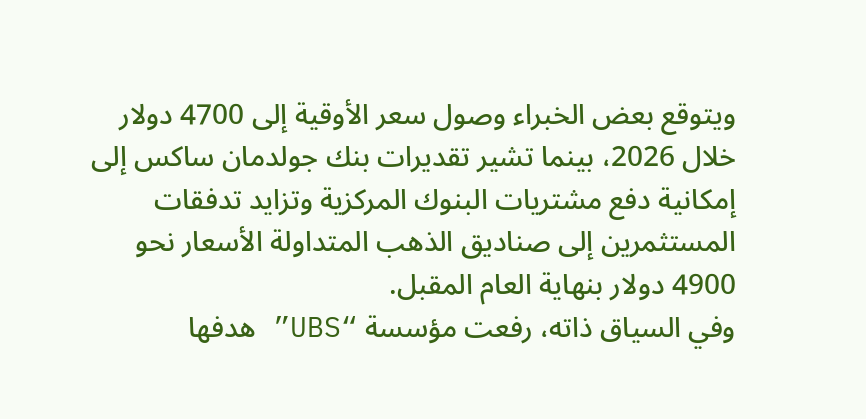ويتوقع بعض الخبراء وصول سعر الأوقية إلى 4700 دولار خلال 2026، بينما تشير تقديرات بنك جولدمان ساكس إلى إمكانية دفع مشتريات البنوك المركزية وتزايد تدفقات المستثمرين إلى صناديق الذهب المتداولة الأسعار نحو 4900 دولار بنهاية العام المقبل.
وفي السياق ذاته، رفعت مؤسسة “UBS” هدفها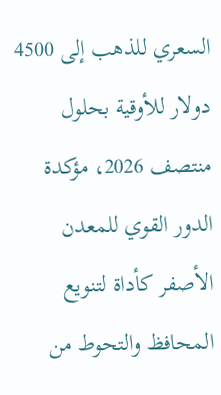السعري للذهب إلى 4500 دولار للأوقية بحلول منتصف 2026، مؤكدة الدور القوي للمعدن الأصفر كأداة لتنويع المحافظ والتحوط من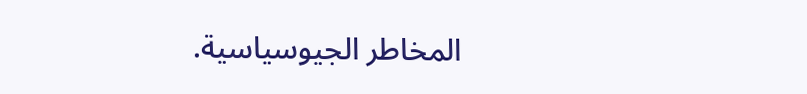المخاطر الجيوسياسية.